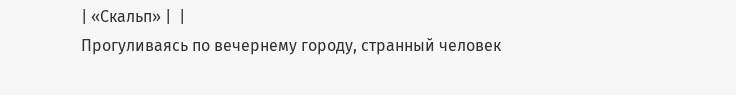| «Скальп» |  |
Прогуливаясь по вечернему городу, странный человек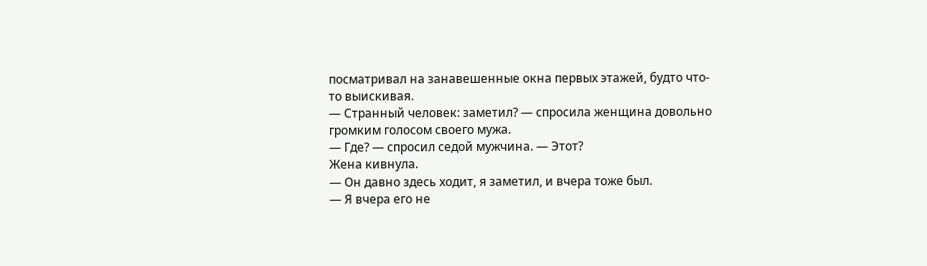посматривал на занавешенные окна первых этажей, будто что-то выискивая.
— Странный человек: заметил? — спросила женщина довольно громким голосом своего мужа.
— Где? — спросил седой мужчина. — Этот?
Жена кивнула.
— Он давно здесь ходит, я заметил, и вчера тоже был.
— Я вчера его не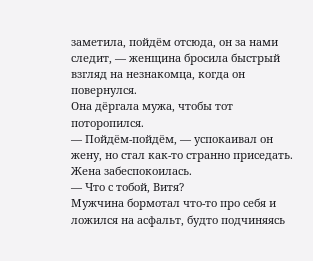заметила, пойдём отсюда, он за нами следит, — женщина бросила быстрый взгляд на незнакомца, когда он повернулся.
Она дёргала мужа, чтобы тот поторопился.
— Пойдём-пойдём, — успокаивал он жену, но стал как-то странно приседать.
Жена забеспокоилась.
— Что с тобой, Витя?
Мужчина бормотал что-то про себя и ложился на асфальт, будто подчиняясь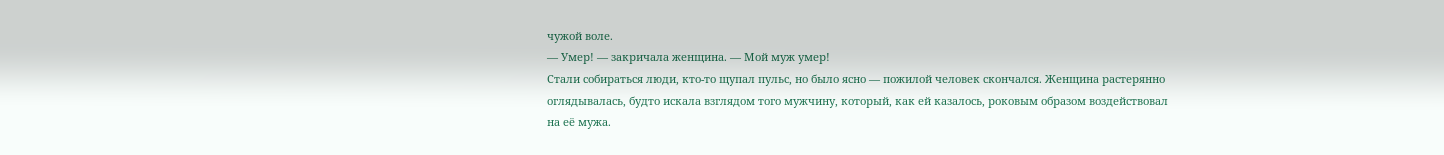чужой воле.
— Умер! — закричала женщина. — Мой муж умер!
Стали собираться люди, кто-то щупал пульс, но было ясно — пожилой человек скончался. Женщина растерянно оглядывалась, будто искала взглядом того мужчину, который, как ей казалось, роковым образом воздействовал на её мужа.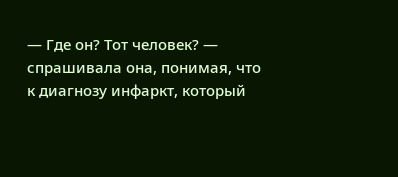— Где он? Тот человек? — спрашивала она, понимая, что к диагнозу инфаркт, который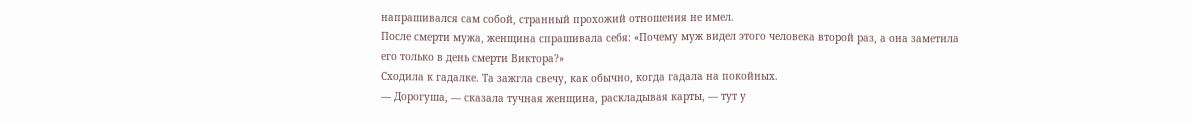напрашивался сам собой, странный прохожий отношения не имел.
После смерти мужа, женщина спрашивала себя: «Почему муж видел этого человека второй раз, а она заметила его только в день смерти Виктора?»
Сходила к гадалке. Та зажгла свечу, как обычно, когда гадала на покойных.
— Дорогуша, — сказала тучная женщина, раскладывая карты, — тут у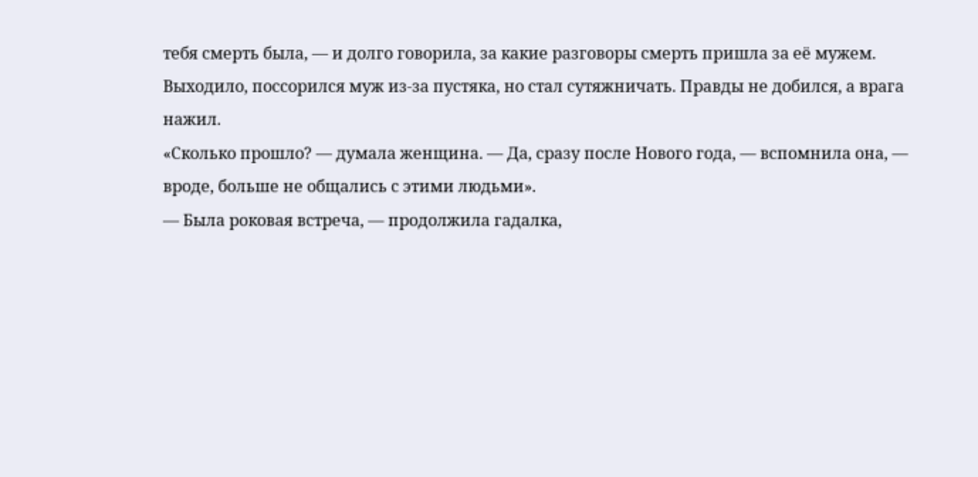тебя смерть была, — и долго говорила, за какие разговоры смерть пришла за её мужем.
Выходило, поссорился муж из-за пустяка, но стал сутяжничать. Правды не добился, а врага нажил.
«Сколько прошло? — думала женщина. — Да, сразу после Нового года, — вспомнила она, — вроде, больше не общались с этими людьми».
— Была роковая встреча, — продолжила гадалка,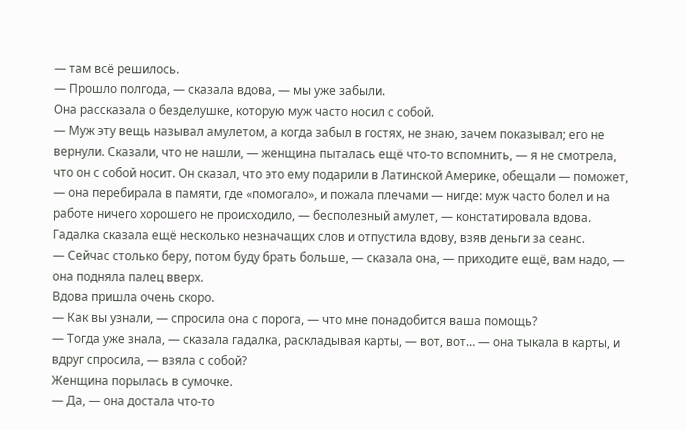— там всё решилось.
— Прошло полгода, — сказала вдова, — мы уже забыли.
Она рассказала о безделушке, которую муж часто носил с собой.
— Муж эту вещь называл амулетом, а когда забыл в гостях, не знаю, зачем показывал; его не вернули. Сказали, что не нашли, — женщина пыталась ещё что-то вспомнить, — я не смотрела, что он с собой носит. Он сказал, что это ему подарили в Латинской Америке, обещали — поможет, — она перебирала в памяти, где «помогало», и пожала плечами — нигде: муж часто болел и на работе ничего хорошего не происходило, — бесполезный амулет, — констатировала вдова.
Гадалка сказала ещё несколько незначащих слов и отпустила вдову, взяв деньги за сеанс.
— Сейчас столько беру, потом буду брать больше, — сказала она, — приходите ещё, вам надо, — она подняла палец вверх.
Вдова пришла очень скоро.
— Как вы узнали, — спросила она с порога, — что мне понадобится ваша помощь?
— Тогда уже знала, — сказала гадалка, раскладывая карты, — вот, вот… — она тыкала в карты, и вдруг спросила, — взяла с собой?
Женщина порылась в сумочке.
— Да, — она достала что-то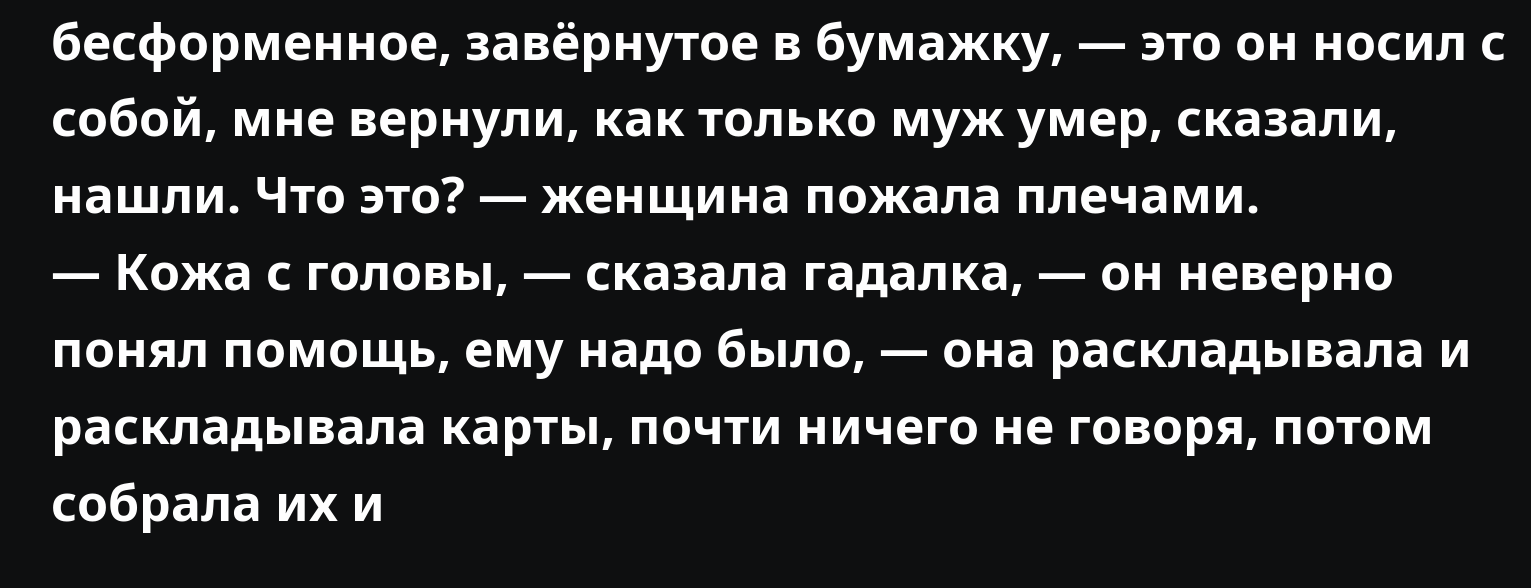бесформенное, завёрнутое в бумажку, — это он носил с собой, мне вернули, как только муж умер, сказали, нашли. Что это? — женщина пожала плечами.
— Кожа с головы, — сказала гадалка, — он неверно понял помощь, ему надо было, — она раскладывала и раскладывала карты, почти ничего не говоря, потом собрала их и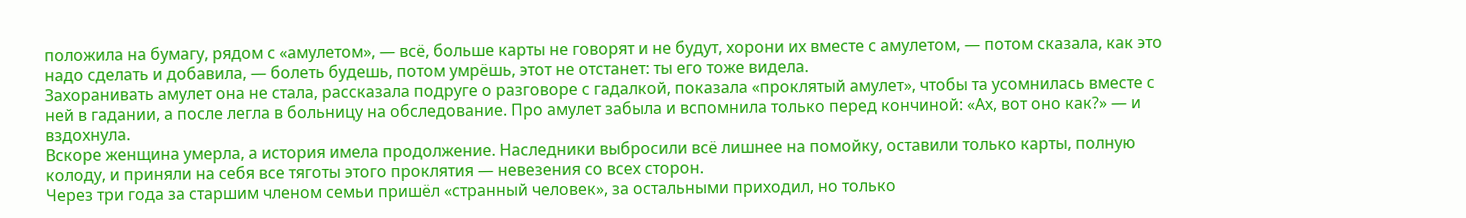положила на бумагу, рядом с «амулетом», — всё, больше карты не говорят и не будут, хорони их вместе с амулетом, — потом сказала, как это надо сделать и добавила, — болеть будешь, потом умрёшь, этот не отстанет: ты его тоже видела.
Захоранивать амулет она не стала, рассказала подруге о разговоре с гадалкой, показала «проклятый амулет», чтобы та усомнилась вместе с ней в гадании, а после легла в больницу на обследование. Про амулет забыла и вспомнила только перед кончиной: «Ах, вот оно как?» — и вздохнула.
Вскоре женщина умерла, а история имела продолжение. Наследники выбросили всё лишнее на помойку, оставили только карты, полную колоду, и приняли на себя все тяготы этого проклятия — невезения со всех сторон.
Через три года за старшим членом семьи пришёл «странный человек», за остальными приходил, но только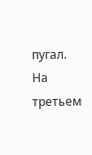пугал. На третьем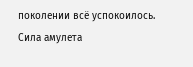поколении всё успокоилось. Сила амулета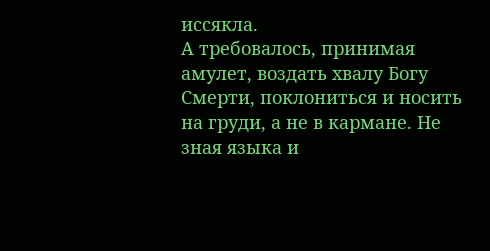иссякла.
А требовалось, принимая амулет, воздать хвалу Богу Смерти, поклониться и носить на груди, а не в кармане. Не зная языка и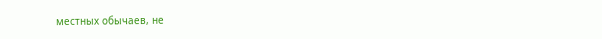местных обычаев, не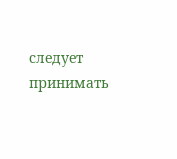следует принимать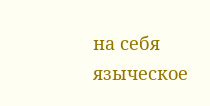на себя языческое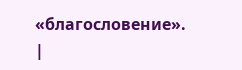«благословение».
|